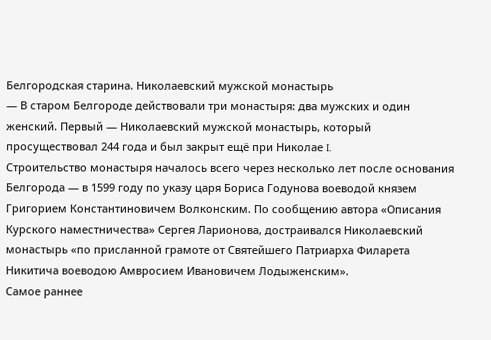Белгородская старина. Николаевский мужской монастырь
— В старом Белгороде действовали три монастыря: два мужских и один женский. Первый — Николаевский мужской монастырь, который просуществовал 244 года и был закрыт ещё при Николае I.
Строительство монастыря началось всего через несколько лет после основания Белгорода — в 1599 году по указу царя Бориса Годунова воеводой князем Григорием Константиновичем Волконским. По сообщению автора «Описания Курского наместничества» Сергея Ларионова, достраивался Николаевский монастырь «по присланной грамоте от Святейшего Патриарха Филарета Никитича воеводою Амвросием Ивановичем Лодыженским».
Самое раннее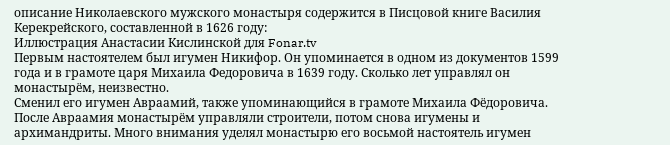описание Николаевского мужского монастыря содержится в Писцовой книге Василия Керекрейского, составленной в 1626 году:
Иллюстрация Анастасии Кислинской для Fonar.tv
Первым настоятелем был игумен Никифор. Он упоминается в одном из документов 1599 года и в грамоте царя Михаила Федоровича в 1639 году. Сколько лет управлял он монастырём, неизвестно.
Сменил его игумен Авраамий, также упоминающийся в грамоте Михаила Фёдоровича. После Авраамия монастырём управляли строители, потом снова игумены и архимандриты. Много внимания уделял монастырю его восьмой настоятель игумен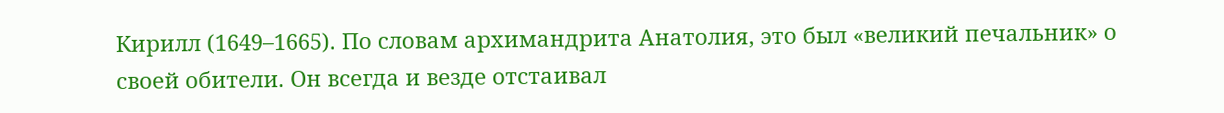Кирилл (1649–1665). По словам архимандрита Анатолия, это был «великий печальник» о своей обители. Он всегда и везде отстаивал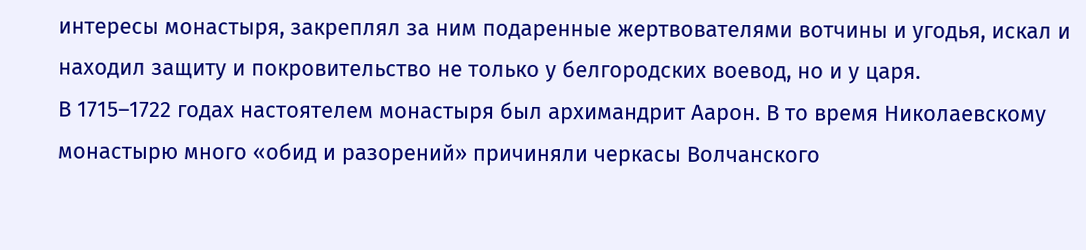интересы монастыря, закреплял за ним подаренные жертвователями вотчины и угодья, искал и находил защиту и покровительство не только у белгородских воевод, но и у царя.
В 1715–1722 годах настоятелем монастыря был архимандрит Аарон. В то время Николаевскому монастырю много «обид и разорений» причиняли черкасы Волчанского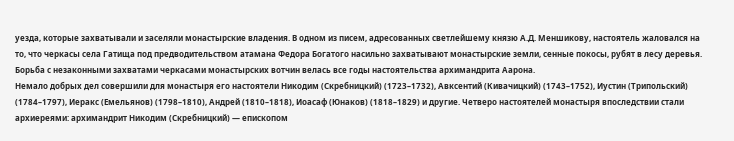уезда, которые захватывали и заселяли монастырские владения. В одном из писем, адресованных светлейшему князю А.Д. Меншикову, настоятель жаловался на то, что черкасы села Гатища под предводительством атамана Федора Богатого насильно захватывают монастырские земли, сенные покосы, рубят в лесу деревья. Борьба с незаконными захватами черкасами монастырских вотчин велась все годы настоятельства архимандрита Аарона.
Немало добрых дел совершили для монастыря его настоятели Никодим (Скребницкий) (1723–1732), Авксентий (Кивачицкий) (1743–1752), Иустин (Трипольский) (1784–1797), Иеракс (Емельянов) (1798–1810), Андрей (1810–1818), Иоасаф (Юнаков) (1818–1829) и другие. Четверо настоятелей монастыря впоследствии стали архиереями: архимандрит Никодим (Скребницкий) — епископом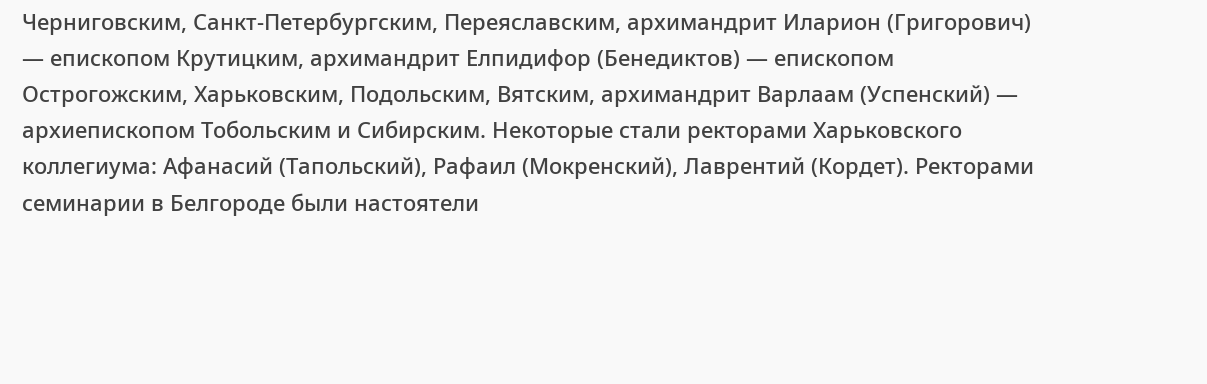Черниговским, Санкт-Петербургским, Переяславским, архимандрит Иларион (Григорович) — епископом Крутицким, архимандрит Елпидифор (Бенедиктов) — епископом Острогожским, Харьковским, Подольским, Вятским, архимандрит Варлаам (Успенский) — архиепископом Тобольским и Сибирским. Некоторые стали ректорами Харьковского коллегиума: Афанасий (Тапольский), Рафаил (Мокренский), Лаврентий (Кордет). Ректорами семинарии в Белгороде были настоятели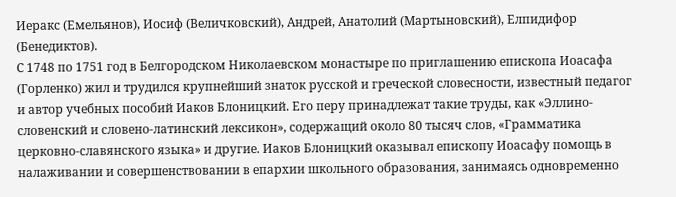Иеракс (Емельянов), Иосиф (Величковский), Андрей, Анатолий (Мартыновский), Елпидифор (Бенедиктов).
С 1748 по 1751 год в Белгородском Николаевском монастыре по приглашению епископа Иоасафа (Горленко) жил и трудился крупнейший знаток русской и греческой словесности, известный педагог и автор учебных пособий Иаков Блоницкий. Его перу принадлежат такие труды, как «Эллино-словенский и словено-латинский лексикон», содержащий около 80 тысяч слов, «Грамматика церковно-славянского языка» и другие. Иаков Блоницкий оказывал епископу Иоасафу помощь в налаживании и совершенствовании в епархии школьного образования, занимаясь одновременно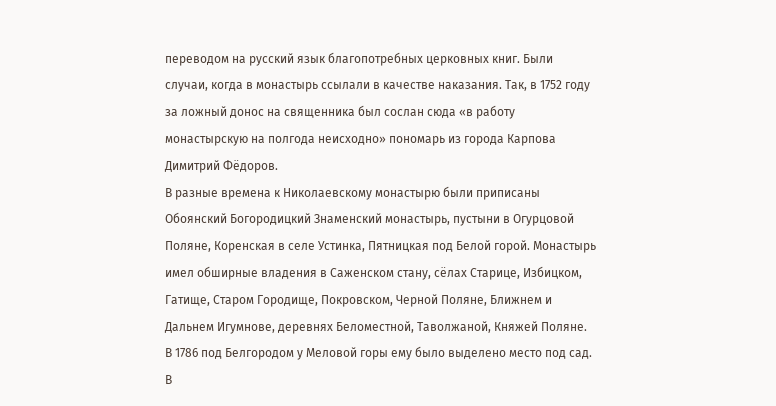переводом на русский язык благопотребных церковных книг. Были случаи, когда в монастырь ссылали в качестве наказания. Так, в 1752 году за ложный донос на священника был сослан сюда «в работу монастырскую на полгода неисходно» пономарь из города Карпова Димитрий Фёдоров.
В разные времена к Николаевскому монастырю были приписаны Обоянский Богородицкий Знаменский монастырь, пустыни в Огурцовой Поляне, Коренская в селе Устинка, Пятницкая под Белой горой. Монастырь имел обширные владения в Саженском стану, сёлах Старице, Избицком, Гатище, Старом Городище, Покровском, Черной Поляне, Ближнем и Дальнем Игумнове, деревнях Беломестной, Таволжаной, Княжей Поляне. В 1786 под Белгородом у Меловой горы ему было выделено место под сад. В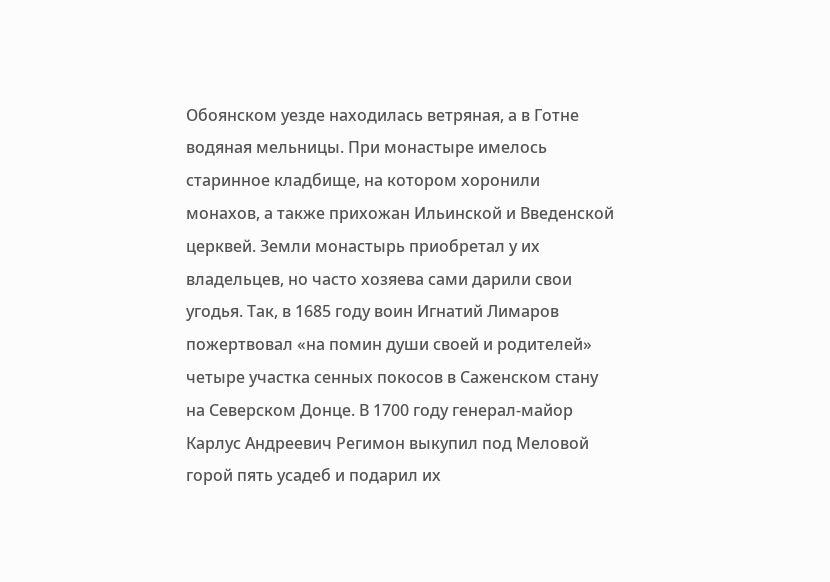Обоянском уезде находилась ветряная, а в Готне водяная мельницы. При монастыре имелось старинное кладбище, на котором хоронили монахов, а также прихожан Ильинской и Введенской церквей. Земли монастырь приобретал у их владельцев, но часто хозяева сами дарили свои угодья. Так, в 1685 году воин Игнатий Лимаров пожертвовал «на помин души своей и родителей» четыре участка сенных покосов в Саженском стану на Северском Донце. В 1700 году генерал-майор Карлус Андреевич Регимон выкупил под Меловой горой пять усадеб и подарил их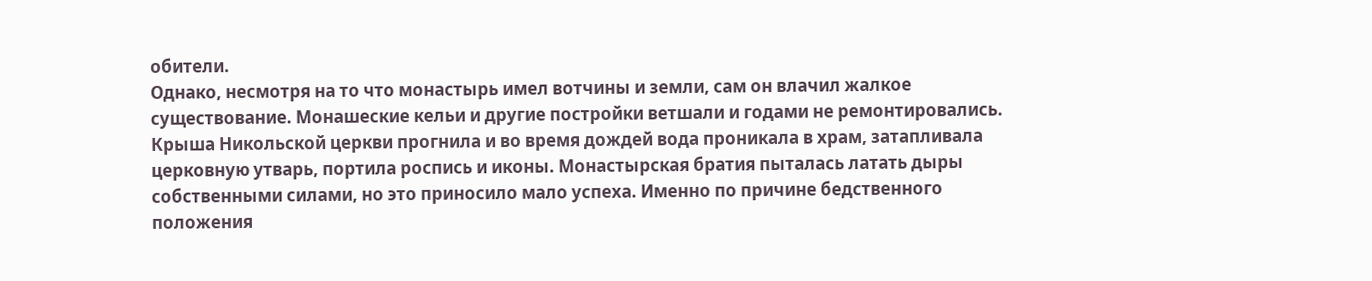обители.
Однако, несмотря на то что монастырь имел вотчины и земли, сам он влачил жалкое существование. Монашеские кельи и другие постройки ветшали и годами не ремонтировались. Крыша Никольской церкви прогнила и во время дождей вода проникала в храм, затапливала церковную утварь, портила роспись и иконы. Монастырская братия пыталась латать дыры собственными силами, но это приносило мало успеха. Именно по причине бедственного положения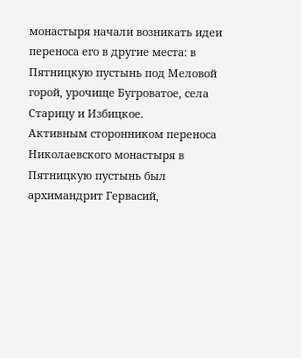монастыря начали возникать идеи переноса его в другие места: в Пятницкую пустынь под Меловой горой, урочище Бугроватое, села Старицу и Избицкое.
Активным сторонником переноса Николаевского монастыря в Пятницкую пустынь был архимандрит Гервасий,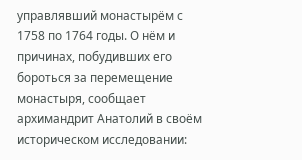управлявший монастырём с 1758 по 1764 годы. О нём и причинах, побудивших его бороться за перемещение монастыря, сообщает архимандрит Анатолий в своём историческом исследовании: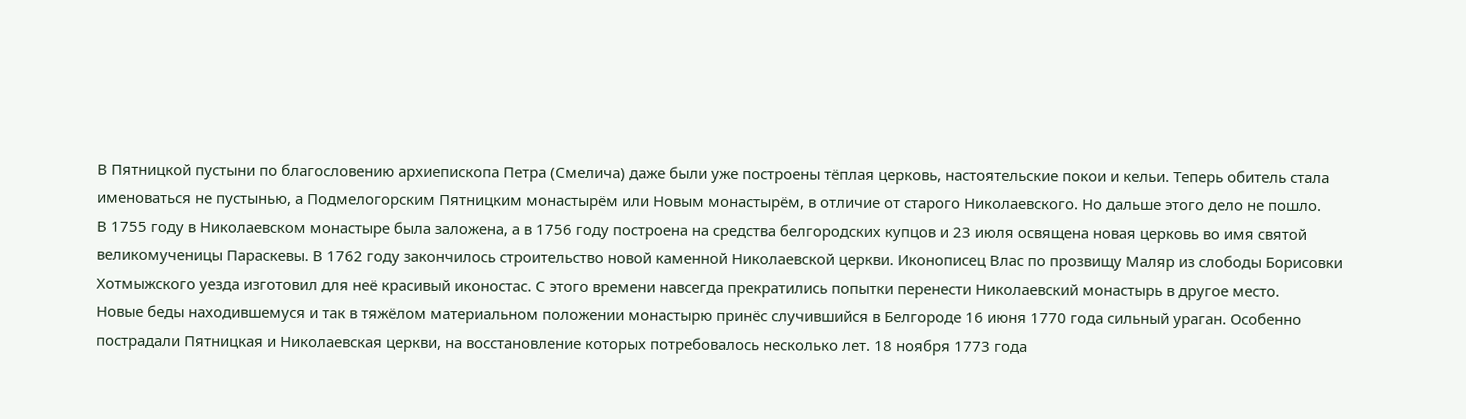В Пятницкой пустыни по благословению архиепископа Петра (Смелича) даже были уже построены тёплая церковь, настоятельские покои и кельи. Теперь обитель стала именоваться не пустынью, а Подмелогорским Пятницким монастырём или Новым монастырём, в отличие от старого Николаевского. Но дальше этого дело не пошло.
В 1755 году в Николаевском монастыре была заложена, а в 1756 году построена на средства белгородских купцов и 23 июля освящена новая церковь во имя святой великомученицы Параскевы. В 1762 году закончилось строительство новой каменной Николаевской церкви. Иконописец Влас по прозвищу Маляр из слободы Борисовки Хотмыжского уезда изготовил для неё красивый иконостас. С этого времени навсегда прекратились попытки перенести Николаевский монастырь в другое место.
Новые беды находившемуся и так в тяжёлом материальном положении монастырю принёс случившийся в Белгороде 16 июня 1770 года сильный ураган. Особенно пострадали Пятницкая и Николаевская церкви, на восстановление которых потребовалось несколько лет. 18 ноября 1773 года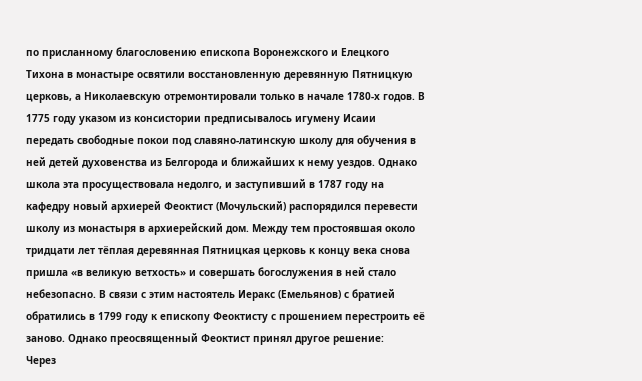по присланному благословению епископа Воронежского и Елецкого Тихона в монастыре освятили восстановленную деревянную Пятницкую церковь, а Николаевскую отремонтировали только в начале 1780-х годов. В 1775 году указом из консистории предписывалось игумену Исаии передать свободные покои под славяно-латинскую школу для обучения в ней детей духовенства из Белгорода и ближайших к нему уездов. Однако школа эта просуществовала недолго, и заступивший в 1787 году на кафедру новый архиерей Феоктист (Мочульский) распорядился перевести школу из монастыря в архиерейский дом. Между тем простоявшая около тридцати лет тёплая деревянная Пятницкая церковь к концу века снова пришла «в великую ветхость» и совершать богослужения в ней стало небезопасно. В связи с этим настоятель Иеракс (Емельянов) с братией обратились в 1799 году к епископу Феоктисту с прошением перестроить её заново. Однако преосвященный Феоктист принял другое решение:
Через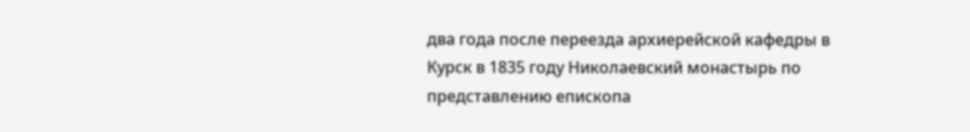два года после переезда архиерейской кафедры в Курск в 1835 году Николаевский монастырь по представлению епископа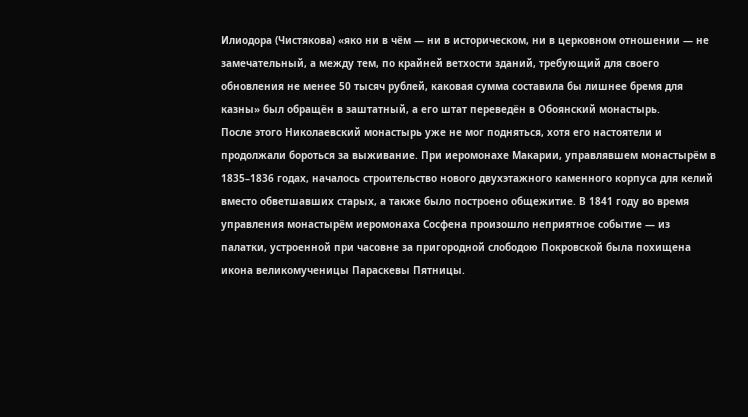Илиодора (Чистякова) «яко ни в чём — ни в историческом, ни в церковном отношении — не замечательный, а между тем, по крайней ветхости зданий, требующий для своего обновления не менее 50 тысяч рублей, каковая сумма составила бы лишнее бремя для казны» был обращён в заштатный, а его штат переведён в Обоянский монастырь.
После этого Николаевский монастырь уже не мог подняться, хотя его настоятели и продолжали бороться за выживание. При иеромонахе Макарии, управлявшем монастырём в 1835–1836 годах, началось строительство нового двухэтажного каменного корпуса для келий вместо обветшавших старых, а также было построено общежитие. В 1841 году во время управления монастырём иеромонаха Сосфена произошло неприятное событие — из палатки, устроенной при часовне за пригородной слободою Покровской была похищена икона великомученицы Параскевы Пятницы.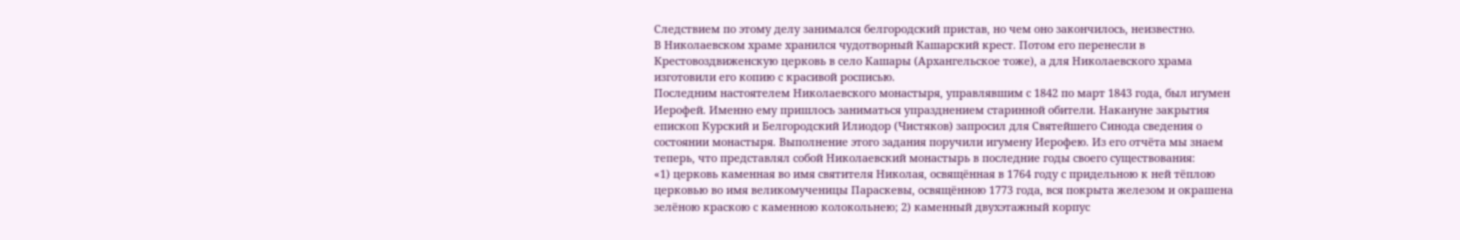Следствием по этому делу занимался белгородский пристав, но чем оно закончилось, неизвестно.
В Николаевском храме хранился чудотворный Кашарский крест. Потом его перенесли в Крестовоздвиженскую церковь в село Кашары (Архангельское тоже), а для Николаевского храма изготовили его копию с красивой росписью.
Последним настоятелем Николаевского монастыря, управлявшим с 1842 по март 1843 года, был игумен Иерофей. Именно ему пришлось заниматься упразднением старинной обители. Накануне закрытия епископ Курский и Белгородский Илиодор (Чистяков) запросил для Святейшего Синода сведения о состоянии монастыря. Выполнение этого задания поручили игумену Иерофею. Из его отчёта мы знаем теперь, что представлял собой Николаевский монастырь в последние годы своего существования:
«1) церковь каменная во имя святителя Николая, освящённая в 1764 году с придельною к ней тёплою церковью во имя великомученицы Параскевы, освящённою 1773 года, вся покрыта железом и окрашена зелёною краскою с каменною колокольнею; 2) каменный двухэтажный корпус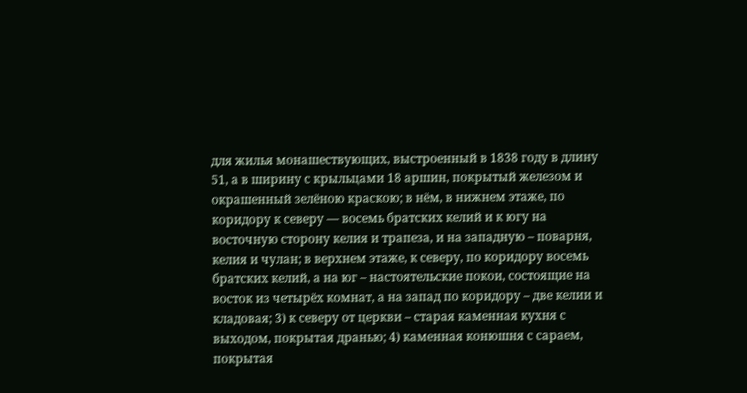для жилья монашествующих, выстроенный в 1838 году в длину 51, а в ширину с крыльцами 18 аршин, покрытый железом и окрашенный зелёною краскою; в нём, в нижнем этаже, по коридору к северу — восемь братских келий и к югу на восточную сторону келия и трапеза, и на западную – поварня, келия и чулан; в верхнем этаже, к северу, по коридору восемь братских келий, а на юг – настоятельские покои, состоящие на восток из четырёх комнат, а на запад по коридору – две келии и кладовая; 3) к северу от церкви – старая каменная кухня с выходом, покрытая дранью; 4) каменная конюшня с сараем, покрытая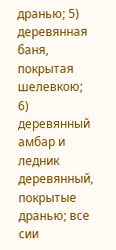дранью; 5) деревянная баня, покрытая шелевкою; 6) деревянный амбар и ледник деревянный, покрытые дранью; все сии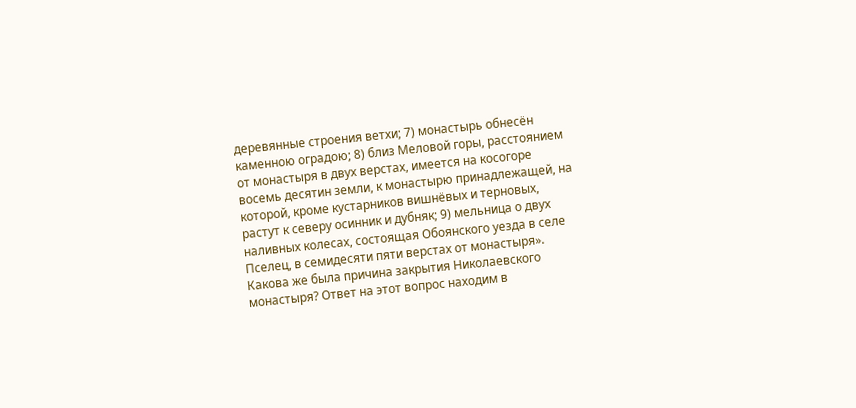деревянные строения ветхи; 7) монастырь обнесён каменною оградою; 8) близ Меловой горы, расстоянием от монастыря в двух верстах, имеется на косогоре восемь десятин земли, к монастырю принадлежащей, на которой, кроме кустарников вишнёвых и терновых, растут к северу осинник и дубняк; 9) мельница о двух наливных колесах, состоящая Обоянского уезда в селе Пселец, в семидесяти пяти верстах от монастыря».
Какова же была причина закрытия Николаевского монастыря? Ответ на этот вопрос находим в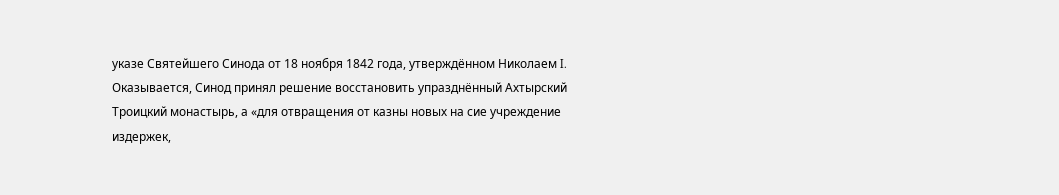указе Святейшего Синода от 18 ноября 1842 года, утверждённом Николаем I. Оказывается, Синод принял решение восстановить упразднённый Ахтырский Троицкий монастырь, а «для отвращения от казны новых на сие учреждение издержек,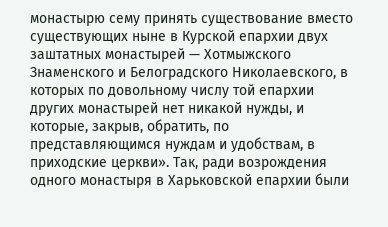монастырю сему принять существование вместо существующих ныне в Курской епархии двух заштатных монастырей — Хотмыжского Знаменского и Белоградского Николаевского, в которых по довольному числу той епархии других монастырей нет никакой нужды, и которые, закрыв, обратить, по представляющимся нуждам и удобствам, в приходские церкви». Так, ради возрождения одного монастыря в Харьковской епархии были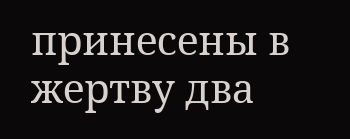принесены в жертву два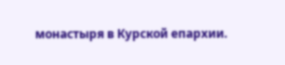монастыря в Курской епархии.